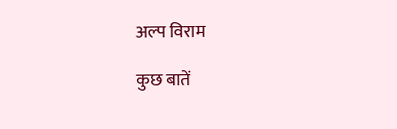अल्प विराम

कुछ बातें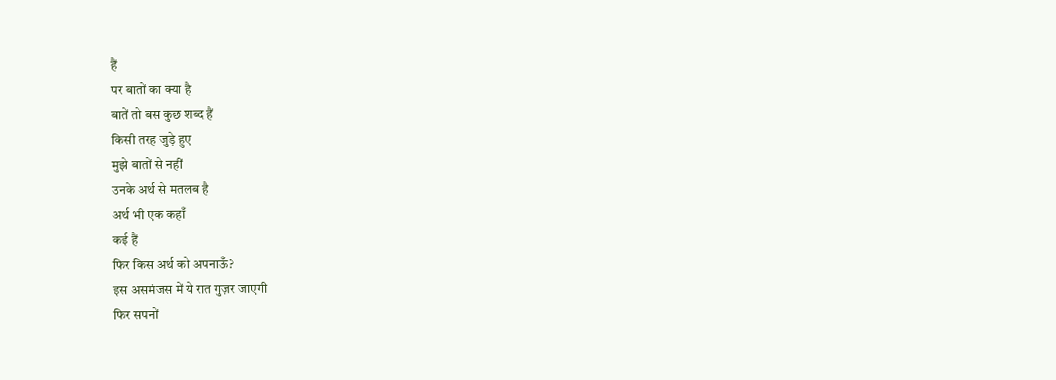हैं
पर बातों का क्या है
बातें तो बस कुछ शब्द हैं
किसी तरह जुड़े हुए
मुझे बातों से नहीं
उनके अर्थ से मतलब है
अर्थ भी एक कहाँ
कई हैं
फिर किस अर्थ को अपनाऊँ?
इस असमंजस में ये रात गुज़र जाएगी
फिर सपनों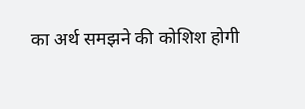का अर्थ समझने की कोशिश होगी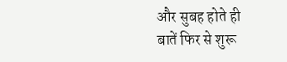और सुबह होते ही
बातें फिर से शुरू